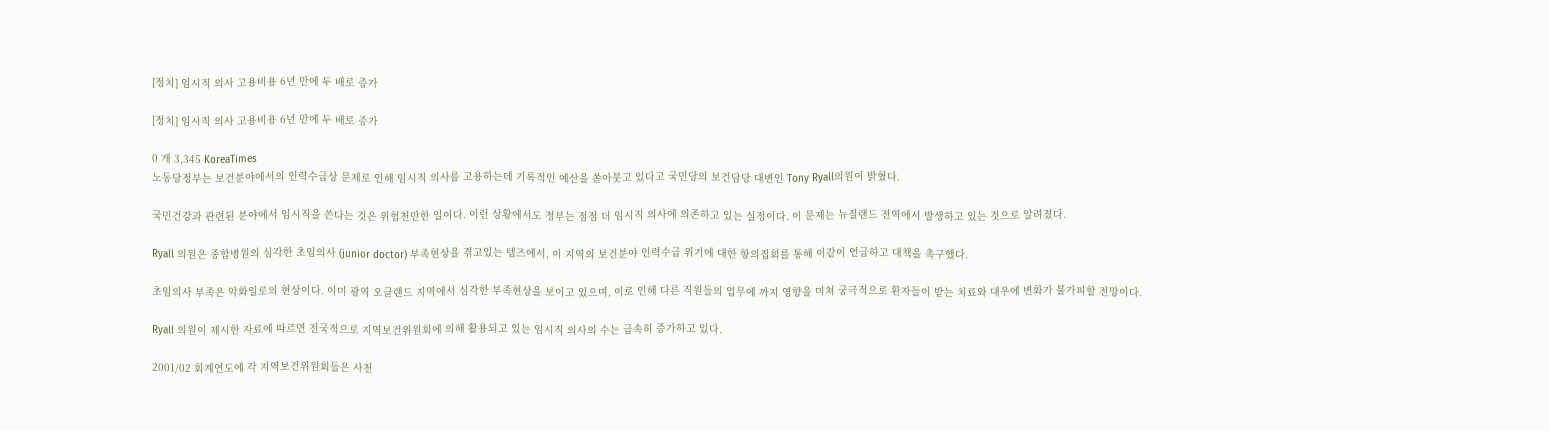[정치] 임시직 의사 고용비용 6년 만에 두 배로 증가

[정치] 임시직 의사 고용비용 6년 만에 두 배로 증가

0 개 3,345 KoreaTimes
노동당정부는 보건분야에서의 인력수급상 문제로 인해 임시직 의사를 고용하는데 기록적인 예산을 쏟아붓고 있다고 국민당의 보건담당 대변인 Tony Ryall의원이 밝혔다.

국민건강과 관련된 분야에서 임시직을 쓴다는 것은 위험천만한 일이다. 이런 상황에서도 정부는 점점 더 임시직 의사에 의존하고 있는 실정이다. 이 문제는 뉴질랜드 전역에서 발생하고 있는 것으로 알려졌다.

Ryall 의원은 종합병원의 심각한 초임의사 (junior doctor) 부족현상을 겪고있는 템즈에서, 이 지역의 보건분야 인력수급 위기에 대한 항의집회를 통해 이같이 언급하고 대책을 촉구했다.

초임의사 부족은 악화일로의 현상이다. 이미 광역 오클랜드 지역에서 심각한 부족현상을 보이고 있으며, 이로 인해 다른 직원들의 업무에 까지 영향을 미쳐 궁극적으로 환자들이 받는 치료와 대우에 변화가 불가피할 전망이다.

Ryall 의원이 제시한 자료에 따르면 전국적으로 지역보건위원회에 의해 활용되고 있는 임시직 의사의 수는 급속히 증가하고 있다.

2001/02 회계연도에 각 지역보건위원회들은 사천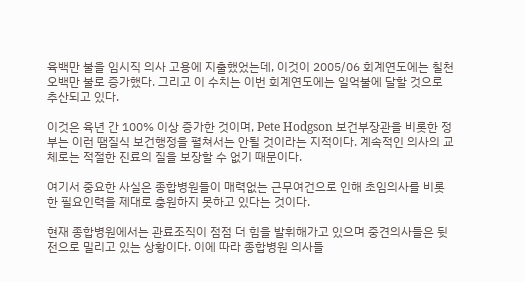육백만 불을 임시직 의사 고용에 지출했었는데, 이것이 2005/06 회계연도에는 칠천오백만 불로 증가했다. 그리고 이 수치는 이번 회계연도에는 일억불에 달할 것으로 추산되고 있다.

이것은 육년 간 100% 이상 증가한 것이며, Pete Hodgson 보건부장관을 비롯한 정부는 이런 땜질식 보건행정을 펼쳐서는 안될 것이라는 지적이다. 계속적인 의사의 교체로는 적절한 진료의 질을 보장할 수 없기 때문이다.

여기서 중요한 사실은 종합병원들이 매력없는 근무여건으로 인해 초임의사를 비롯한 필요인력을 제대로 충원하지 못하고 있다는 것이다.

현재 종합병원에서는 관료조직이 점점 더 힘을 발휘해가고 있으며 중견의사들은 뒷전으로 밀리고 있는 상황이다. 이에 따라 종합병원 의사들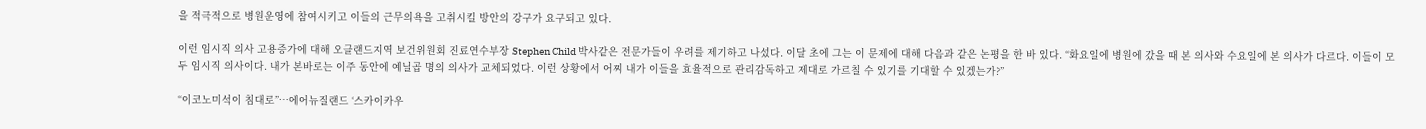을 적극적으로 병원운영에 참여시키고 이들의 근무의욕을 고취시킬 방안의 강구가 요구되고 있다.

이런 임시직 의사 고용증가에 대해 오클랜드지역 보건위원회 진료연수부장 Stephen Child 박사같은 전문가들이 우려를 제기하고 나섰다. 이달 초에 그는 이 문제에 대해 다음과 같은 논평을 한 바 있다. “화요일에 병원에 갔을 때 본 의사와 수요일에 본 의사가 다르다. 이들이 모두 임시직 의사이다. 내가 본바로는 이주 동안에 예닐곱 명의 의사가 교체되었다. 이런 상황에서 어찌 내가 이들을 효율적으로 관리감독하고 제대로 가르칠 수 있기를 기대할 수 있겠는가?”

“이코노미석이 침대로”…에어뉴질랜드 ‘스카이카우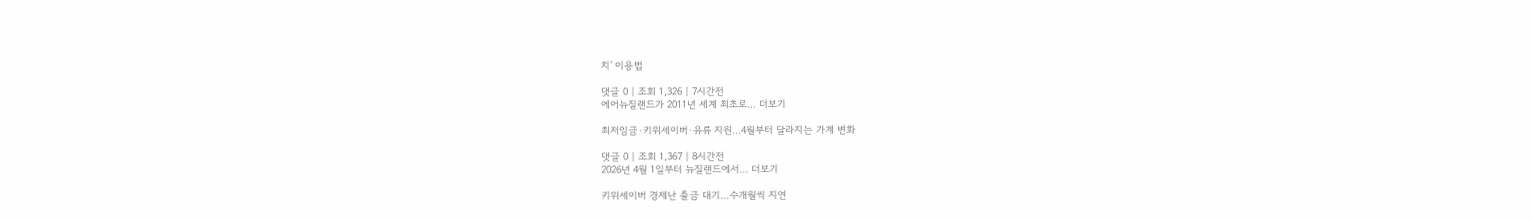치’ 이용법

댓글 0 | 조회 1,326 | 7시간전
에어뉴질랜드가 2011년 세계 최초로… 더보기

최저임금·키위세이버·유류 지원…4월부터 달라지는 가계 변화

댓글 0 | 조회 1,367 | 8시간전
2026년 4월 1일부터 뉴질랜드에서… 더보기

키위세이버 경제난 출금 대기…수개월씩 지연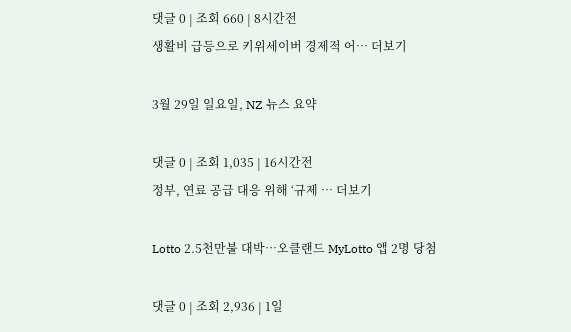댓글 0 | 조회 660 | 8시간전
생활비 급등으로 키위세이버 경제적 어… 더보기

3월 29일 일요일, NZ 뉴스 요약

댓글 0 | 조회 1,035 | 16시간전
정부, 연료 공급 대응 위해 ‘규제 … 더보기

Lotto 2.5천만불 대박…오클랜드 MyLotto 앱 2명 당첨

댓글 0 | 조회 2,936 | 1일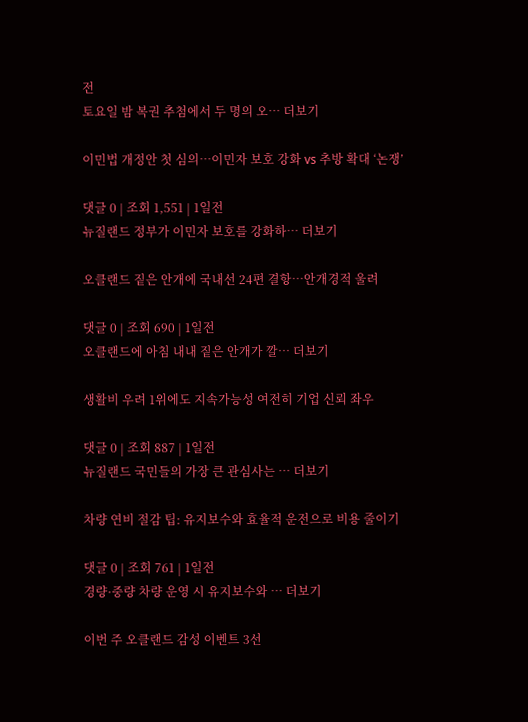전
토요일 밤 복권 추첨에서 두 명의 오… 더보기

이민법 개정안 첫 심의…이민자 보호 강화 vs 추방 확대 ‘논쟁’

댓글 0 | 조회 1,551 | 1일전
뉴질랜드 정부가 이민자 보호를 강화하… 더보기

오클랜드 짙은 안개에 국내선 24편 결항…안개경적 울려

댓글 0 | 조회 690 | 1일전
오클랜드에 아침 내내 짙은 안개가 깔… 더보기

생활비 우려 1위에도 지속가능성 여전히 기업 신뢰 좌우

댓글 0 | 조회 887 | 1일전
뉴질랜드 국민들의 가장 큰 관심사는 … 더보기

차량 연비 절감 팁: 유지보수와 효율적 운전으로 비용 줄이기

댓글 0 | 조회 761 | 1일전
경량·중량 차량 운영 시 유지보수와 … 더보기

이번 주 오클랜드 감성 이벤트 3선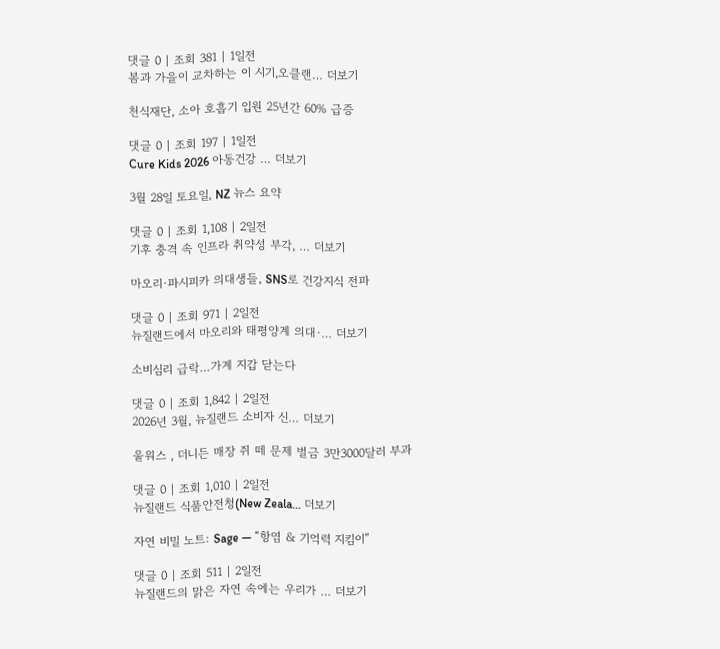댓글 0 | 조회 381 | 1일전
봄과 가을이 교차하는 이 시기,오클랜… 더보기

천식재단, 소아 호흡기 입원 25년간 60% 급증

댓글 0 | 조회 197 | 1일전
Cure Kids 2026 아동건강 … 더보기

3월 28일 토요일, NZ 뉴스 요약

댓글 0 | 조회 1,108 | 2일전
기후 충격 속 인프라 취약성 부각, … 더보기

마오리·파시피카 의대생들, SNS로 건강지식 전파

댓글 0 | 조회 971 | 2일전
뉴질랜드에서 마오리와 태평양계 의대·… 더보기

소비심리 급락…가계 지갑 닫는다

댓글 0 | 조회 1,842 | 2일전
2026년 3월, 뉴질랜드 소비자 신… 더보기

울워스 , 더니든 매장 쥐 떼 문제 벌금 3만3000달러 부과

댓글 0 | 조회 1,010 | 2일전
뉴질랜드 식품안전청(New Zeala… 더보기

자연 비밀 노트: Sage — “항염 & 기억력 지킴이”

댓글 0 | 조회 511 | 2일전
뉴질랜드의 맑은 자연 속에는 우리가 … 더보기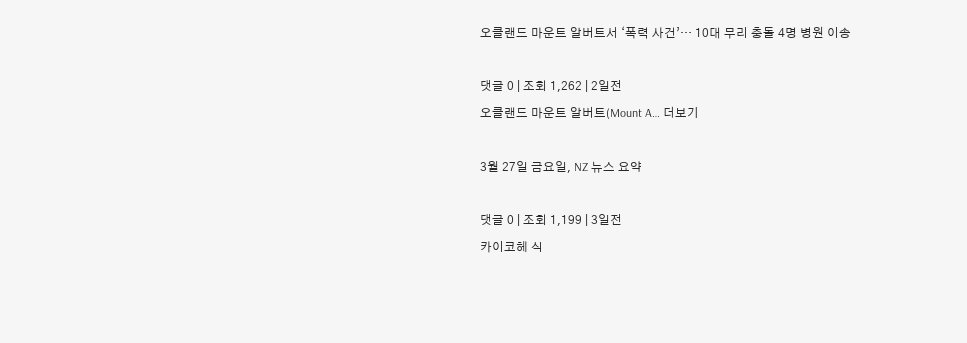오클랜드 마운트 알버트서 ‘폭력 사건’… 10대 무리 충돌 4명 병원 이송

댓글 0 | 조회 1,262 | 2일전
오클랜드 마운트 알버트(Mount A… 더보기

3월 27일 금요일, NZ 뉴스 요약

댓글 0 | 조회 1,199 | 3일전
카이코헤 식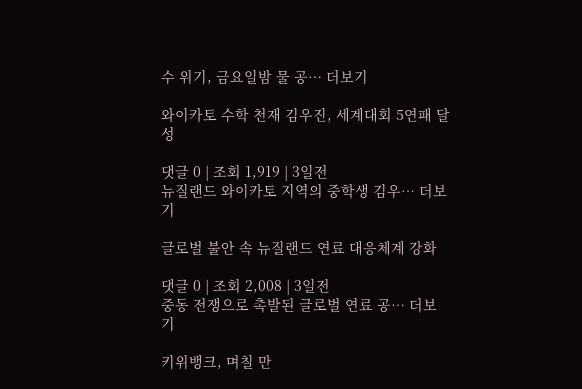수 위기, 금요일밤 물 공… 더보기

와이카토 수학 천재 김우진, 세계대회 5연패 달성

댓글 0 | 조회 1,919 | 3일전
뉴질랜드 와이카토 지역의 중학생 김우… 더보기

글로벌 불안 속 뉴질랜드 연료 대응체계 강화

댓글 0 | 조회 2,008 | 3일전
중동 전쟁으로 촉발된 글로벌 연료 공… 더보기

키위뱅크, 며칠 만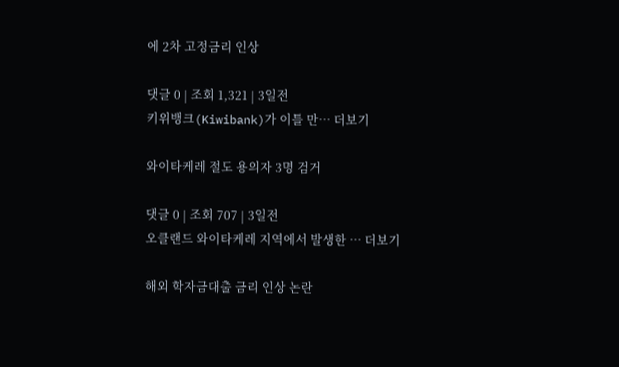에 2차 고정금리 인상

댓글 0 | 조회 1,321 | 3일전
키위뱅크(Kiwibank)가 이틀 만… 더보기

와이타케레 절도 용의자 3명 검거

댓글 0 | 조회 707 | 3일전
오클랜드 와이타케레 지역에서 발생한 … 더보기

해외 학자금대출 금리 인상 논란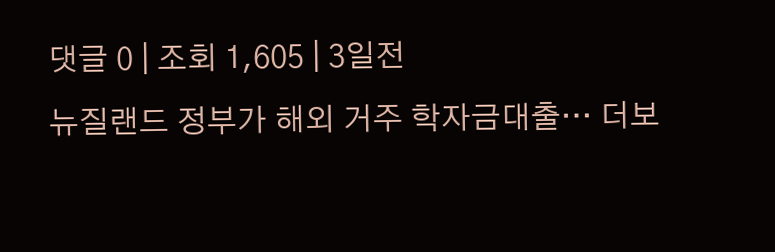댓글 0 | 조회 1,605 | 3일전
뉴질랜드 정부가 해외 거주 학자금대출… 더보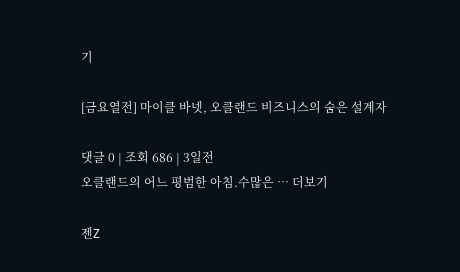기

[금요열전] 마이클 바넷, 오클랜드 비즈니스의 숨은 설계자

댓글 0 | 조회 686 | 3일전
오클랜드의 어느 평범한 아침.수많은 … 더보기

젠Z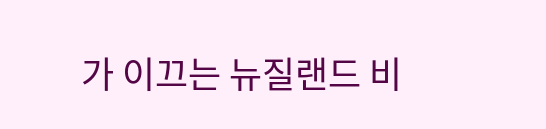가 이끄는 뉴질랜드 비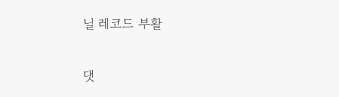닐 레코드 부활

댓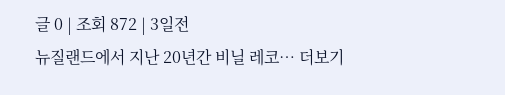글 0 | 조회 872 | 3일전
뉴질랜드에서 지난 20년간 비닐 레코… 더보기